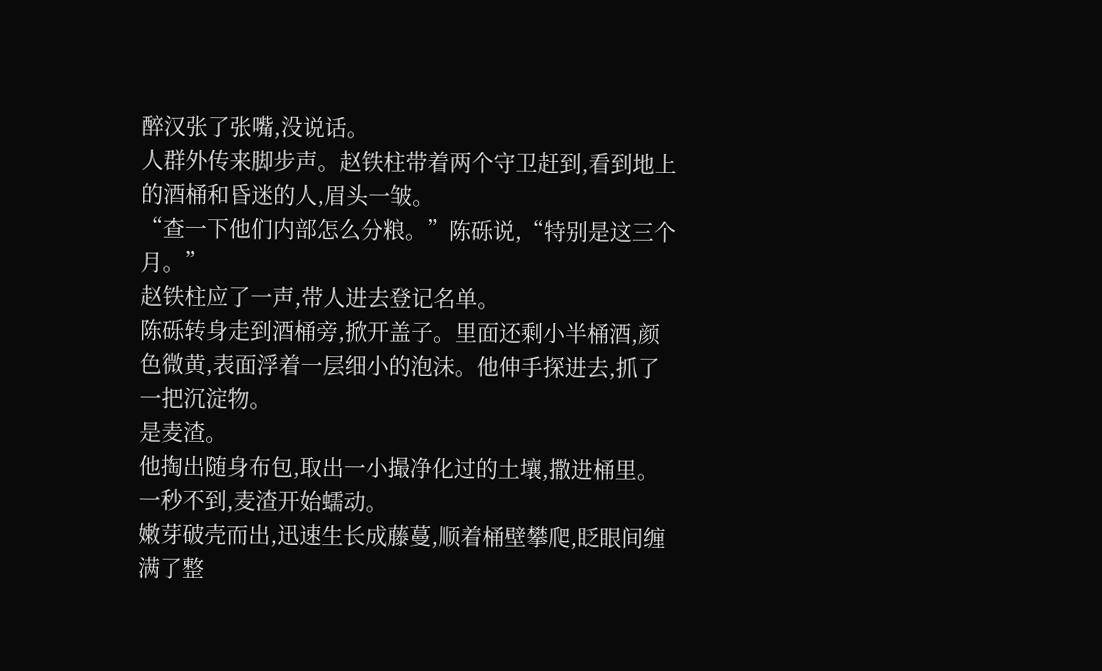醉汉张了张嘴,没说话。
人群外传来脚步声。赵铁柱带着两个守卫赶到,看到地上的酒桶和昏迷的人,眉头一皱。
“查一下他们内部怎么分粮。”陈砾说,“特别是这三个月。”
赵铁柱应了一声,带人进去登记名单。
陈砾转身走到酒桶旁,掀开盖子。里面还剩小半桶酒,颜色微黄,表面浮着一层细小的泡沫。他伸手探进去,抓了一把沉淀物。
是麦渣。
他掏出随身布包,取出一小撮净化过的土壤,撒进桶里。
一秒不到,麦渣开始蠕动。
嫩芽破壳而出,迅速生长成藤蔓,顺着桶壁攀爬,眨眼间缠满了整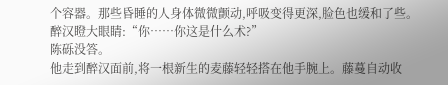个容器。那些昏睡的人身体微微颤动,呼吸变得更深,脸色也缓和了些。
醉汉瞪大眼睛:“你……你这是什么术?”
陈砾没答。
他走到醉汉面前,将一根新生的麦藤轻轻搭在他手腕上。藤蔓自动收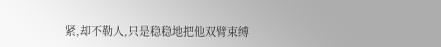紧,却不勒人,只是稳稳地把他双臂束缚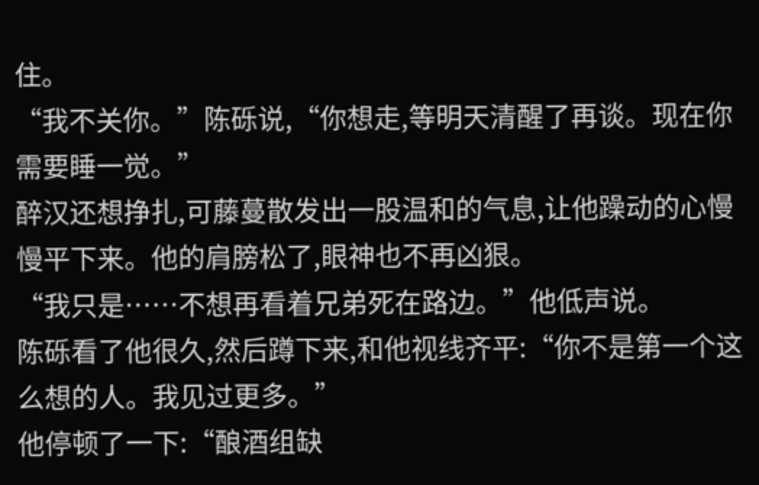住。
“我不关你。”陈砾说,“你想走,等明天清醒了再谈。现在你需要睡一觉。”
醉汉还想挣扎,可藤蔓散发出一股温和的气息,让他躁动的心慢慢平下来。他的肩膀松了,眼神也不再凶狠。
“我只是……不想再看着兄弟死在路边。”他低声说。
陈砾看了他很久,然后蹲下来,和他视线齐平:“你不是第一个这么想的人。我见过更多。”
他停顿了一下:“酿酒组缺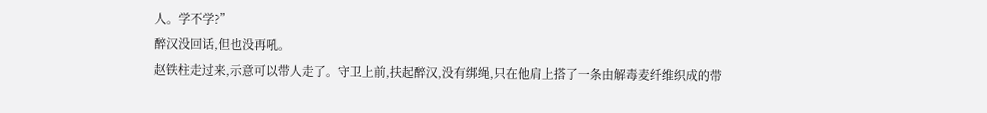人。学不学?”
醉汉没回话,但也没再吼。
赵铁柱走过来,示意可以带人走了。守卫上前,扶起醉汉,没有绑绳,只在他肩上搭了一条由解毒麦纤维织成的带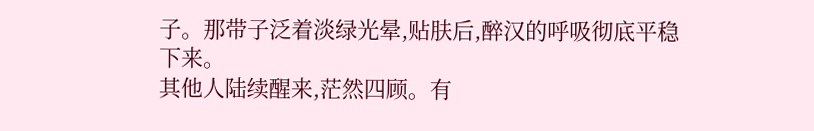子。那带子泛着淡绿光晕,贴肤后,醉汉的呼吸彻底平稳下来。
其他人陆续醒来,茫然四顾。有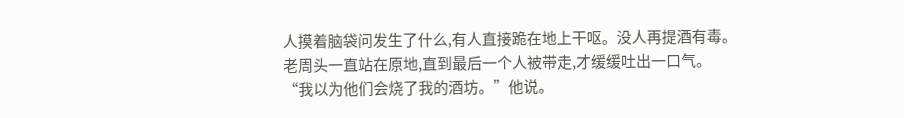人摸着脑袋问发生了什么,有人直接跪在地上干呕。没人再提酒有毒。
老周头一直站在原地,直到最后一个人被带走,才缓缓吐出一口气。
“我以为他们会烧了我的酒坊。”他说。